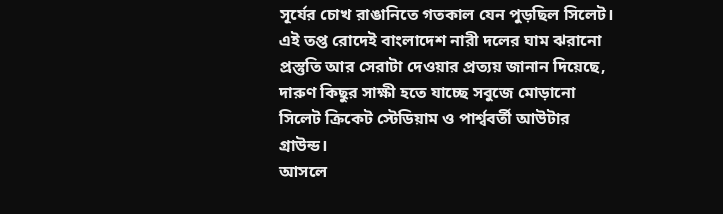সূর্যের চোখ রাঙানিতে গতকাল যেন পুড়ছিল সিলেট। এই তপ্ত রোদেই বাংলাদেশ নারী দলের ঘাম ঝরানো প্রস্তুতি আর সেরাটা দেওয়ার প্রত্যয় জানান দিয়েছে, দারুণ কিছুর সাক্ষী হতে যাচ্ছে সবুজে মোড়ানো সিলেট ক্রিকেট স্টেডিয়াম ও পার্শ্ববর্তী আউটার গ্রাউন্ড।
আসলে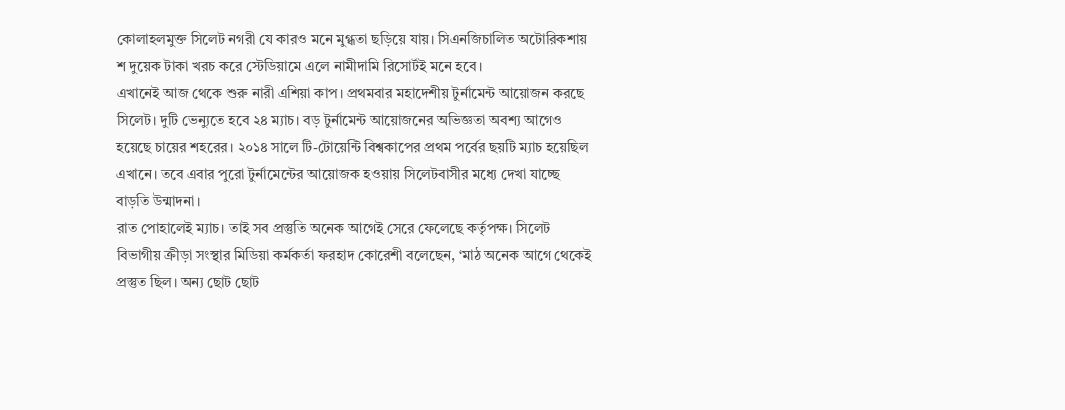কোলাহলমুক্ত সিলেট নগরী যে কারও মনে মুগ্ধতা ছড়িয়ে যায়। সিএনজিচালিত অটোরিকশায় শ দুয়েক টাকা খরচ করে স্টেডিয়ামে এলে নামীদামি রিসোর্টই মনে হবে।
এখানেই আজ থেকে শুরু নারী এশিয়া কাপ। প্রথমবার মহাদেশীয় টুর্নামেন্ট আয়োজন করছে সিলেট। দুটি ভেন্যুতে হবে ২৪ ম্যাচ। বড় টুর্নামেন্ট আয়োজনের অভিজ্ঞতা অবশ্য আগেও হয়েছে চায়ের শহরের। ২০১৪ সালে টি-টোয়েন্টি বিশ্বকাপের প্রথম পর্বের ছয়টি ম্যাচ হয়েছিল এখানে। তবে এবার পুরো টুর্নামেন্টের আয়োজক হওয়ায় সিলেটবাসীর মধ্যে দেখা যাচ্ছে বাড়তি উন্মাদনা।
রাত পোহালেই ম্যাচ। তাই সব প্রস্তুতি অনেক আগেই সেরে ফেলেছে কর্তৃপক্ষ। সিলেট বিভাগীয় ক্রীড়া সংস্থার মিডিয়া কর্মকর্তা ফরহাদ কোরেশী বলেছেন, ‘মাঠ অনেক আগে থেকেই প্রস্তুত ছিল। অন্য ছোট ছোট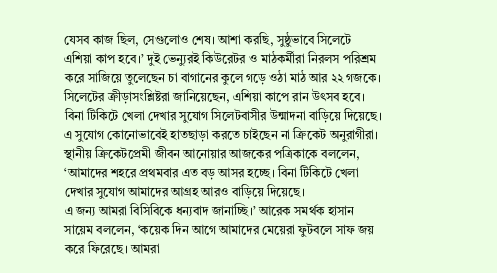যেসব কাজ ছিল, সেগুলোও শেষ। আশা করছি, সুষ্ঠুভাবে সিলেটে এশিয়া কাপ হবে।’ দুই ভেন্যুরই কিউরেটর ও মাঠকর্মীরা নিরলস পরিশ্রম করে সাজিয়ে তুলেছেন চা বাগানের কুলে গড়ে ওঠা মাঠ আর ২২ গজকে। সিলেটের ক্রীড়াসংশ্লিষ্টরা জানিয়েছেন, এশিয়া কাপে রান উৎসব হবে।
বিনা টিকিটে খেলা দেখার সুযোগ সিলেটবাসীর উন্মাদনা বাড়িয়ে দিয়েছে। এ সুযোগ কোনোভাবেই হাতছাড়া করতে চাইছেন না ক্রিকেট অনুরাগীরা। স্থানীয় ক্রিকেটপ্রেমী জীবন আনোয়ার আজকের পত্রিকাকে বললেন, ‘আমাদের শহরে প্রথমবার এত বড় আসর হচ্ছে। বিনা টিকিটে খেলা দেখার সুযোগ আমাদের আগ্রহ আরও বাড়িয়ে দিয়েছে।
এ জন্য আমরা বিসিবিকে ধন্যবাদ জানাচ্ছি।’ আরেক সমর্থক হাসান সায়েম বললেন, ‘কয়েক দিন আগে আমাদের মেয়েরা ফুটবলে সাফ জয় করে ফিরেছে। আমরা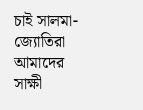চাই সালমা-জ্যোতিরা আমাদের সাক্ষী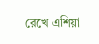রেখে এশিয়া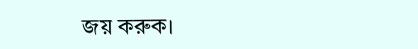জয় করুক।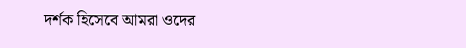দর্শক হিসেবে আমরা ওদের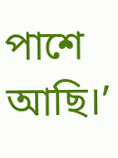পাশে আছি।’